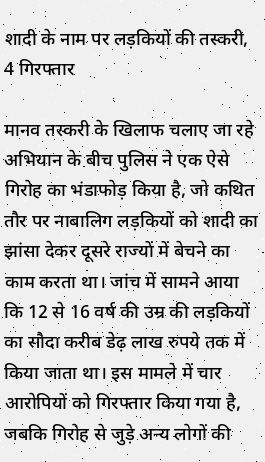शादी के नाम पर लड़कियों की तस्करी, 4 गिरफ्तार

मानव तस्करी के खिलाफ चलाए जा रहे अभियान के बीच पुलिस ने एक ऐसे गिरोह का भंडाफोड़ किया है, जो कथित तौर पर नाबालिग लड़कियों को शादी का झांसा देकर दूसरे राज्यों में बेचने का काम करता था। जांच में सामने आया कि 12 से 16 वर्ष की उम्र की लड़कियों का सौदा करीब डेढ़ लाख रुपये तक में किया जाता था। इस मामले में चार आरोपियों को गिरफ्तार किया गया है, जबकि गिरोह से जुड़े अन्य लोगों की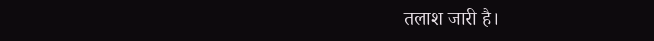तलाश जारी है।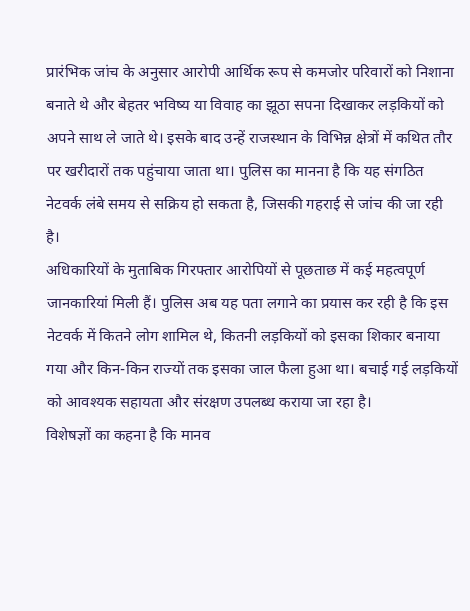प्रारंभिक जांच के अनुसार आरोपी आर्थिक रूप से कमजोर परिवारों को निशाना बनाते थे और बेहतर भविष्य या विवाह का झूठा सपना दिखाकर लड़कियों को अपने साथ ले जाते थे। इसके बाद उन्हें राजस्थान के विभिन्न क्षेत्रों में कथित तौर पर खरीदारों तक पहुंचाया जाता था। पुलिस का मानना है कि यह संगठित नेटवर्क लंबे समय से सक्रिय हो सकता है, जिसकी गहराई से जांच की जा रही है।
अधिकारियों के मुताबिक गिरफ्तार आरोपियों से पूछताछ में कई महत्वपूर्ण जानकारियां मिली हैं। पुलिस अब यह पता लगाने का प्रयास कर रही है कि इस नेटवर्क में कितने लोग शामिल थे, कितनी लड़कियों को इसका शिकार बनाया गया और किन-किन राज्यों तक इसका जाल फैला हुआ था। बचाई गई लड़कियों को आवश्यक सहायता और संरक्षण उपलब्ध कराया जा रहा है।
विशेषज्ञों का कहना है कि मानव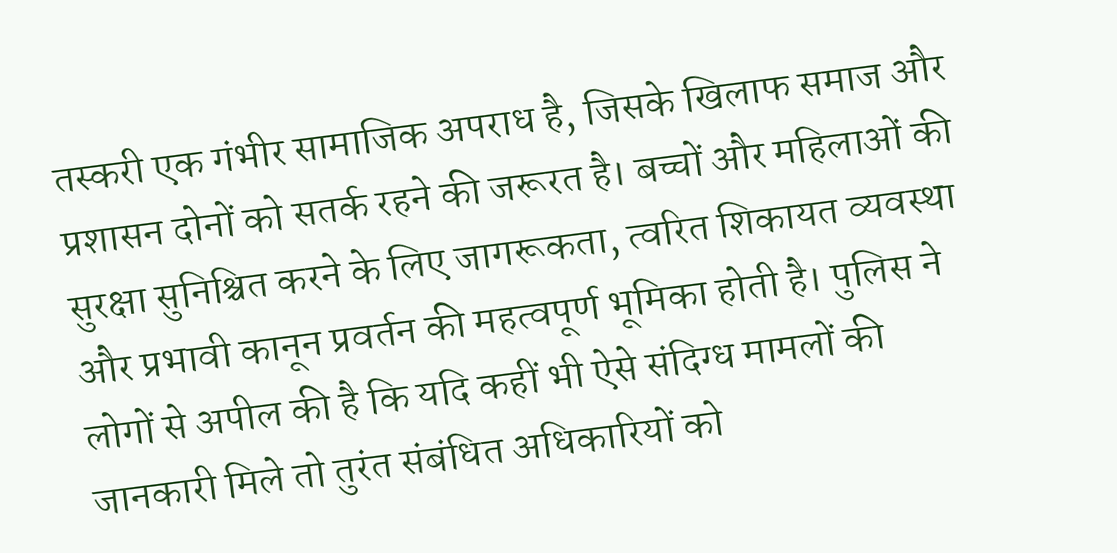तस्करी एक गंभीर सामाजिक अपराध है, जिसके खिलाफ समाज और प्रशासन दोनों को सतर्क रहने की जरूरत है। बच्चों और महिलाओं की सुरक्षा सुनिश्चित करने के लिए जागरूकता, त्वरित शिकायत व्यवस्था और प्रभावी कानून प्रवर्तन की महत्वपूर्ण भूमिका होती है। पुलिस ने लोगों से अपील की है कि यदि कहीं भी ऐसे संदिग्ध मामलों की जानकारी मिले तो तुरंत संबंधित अधिकारियों को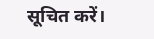सूचित करें।